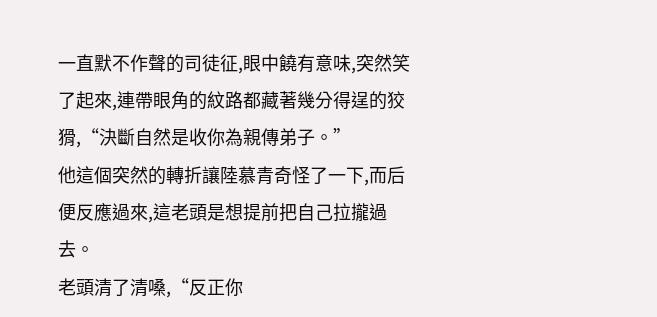一直默不作聲的司徒征,眼中饒有意味,突然笑了起來,連帶眼角的紋路都藏著幾分得逞的狡猾,“決斷自然是收你為親傳弟子。”
他這個突然的轉折讓陸慕青奇怪了一下,而后便反應過來,這老頭是想提前把自己拉攏過去。
老頭清了清嗓,“反正你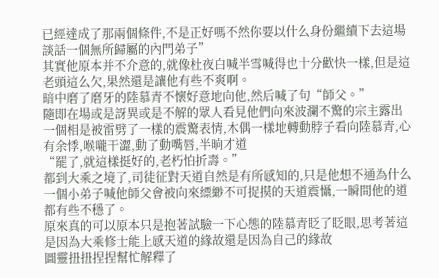已經達成了那兩個條件,不是正好嗎不然你要以什么身份繼續下去這場談話一個無所歸屬的內門弟子”
其實他原本并不介意的,就像杜夜白喊半雪喊得也十分歡快一樣,但是這老頭這么欠,果然還是讓他有些不爽啊。
暗中磨了磨牙的陸慕青不懷好意地向他,然后喊了句“師父。”
隨即在場或是訝異或是不解的眾人看見他們向來波瀾不驚的宗主露出一個相是被雷劈了一樣的震驚表情,木偶一樣地轉動脖子看向陸慕青,心有余悸,喉嚨干澀,動了動嘴唇,半晌才道
“罷了,就這樣挺好的,老朽怕折壽。”
都到大乘之境了,司徒征對天道自然是有所感知的,只是他想不通為什么一個小弟子喊他師父會被向來縹緲不可捉摸的天道震懾,一瞬間他的道都有些不穩了。
原來真的可以原本只是抱著試驗一下心態的陸慕青眨了眨眼,思考著這是因為大乘修士能上感天道的緣故還是因為自己的緣故
圖靈扭扭捏捏幫忙解釋了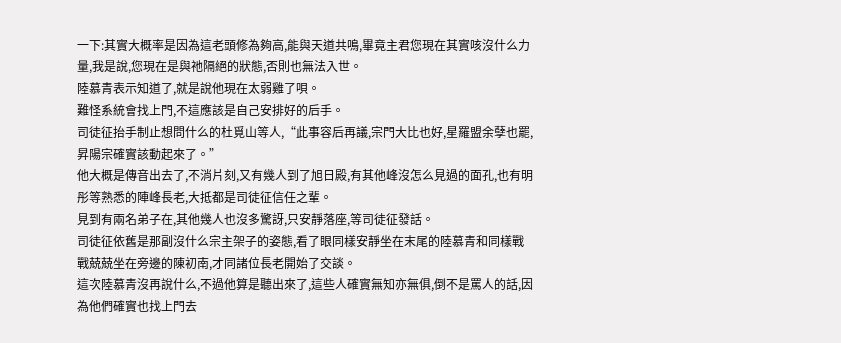一下:其實大概率是因為這老頭修為夠高,能與天道共鳴,畢竟主君您現在其實咳沒什么力量,我是說,您現在是與祂隔絕的狀態,否則也無法入世。
陸慕青表示知道了,就是說他現在太弱雞了唄。
難怪系統會找上門,不這應該是自己安排好的后手。
司徒征抬手制止想問什么的杜覓山等人,“此事容后再議,宗門大比也好,星羅盟余孽也罷,昇陽宗確實該動起來了。”
他大概是傳音出去了,不消片刻,又有幾人到了旭日殿,有其他峰沒怎么見過的面孔,也有明彤等熟悉的陣峰長老,大抵都是司徒征信任之輩。
見到有兩名弟子在,其他幾人也沒多驚訝,只安靜落座,等司徒征發話。
司徒征依舊是那副沒什么宗主架子的姿態,看了眼同樣安靜坐在末尾的陸慕青和同樣戰戰兢兢坐在旁邊的陳初南,才同諸位長老開始了交談。
這次陸慕青沒再說什么,不過他算是聽出來了,這些人確實無知亦無俱,倒不是罵人的話,因為他們確實也找上門去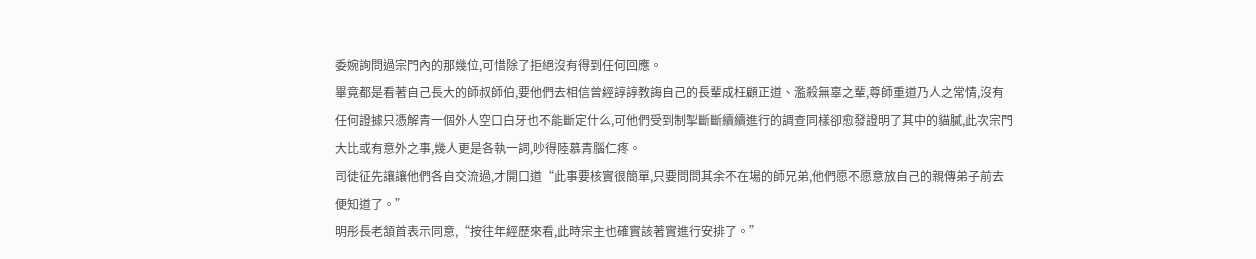委婉詢問過宗門內的那幾位,可惜除了拒絕沒有得到任何回應。
畢竟都是看著自己長大的師叔師伯,要他們去相信曾經諄諄教誨自己的長輩成枉顧正道、濫殺無辜之輩,尊師重道乃人之常情,沒有任何證據只憑解青一個外人空口白牙也不能斷定什么,可他們受到制掣斷斷續續進行的調查同樣卻愈發證明了其中的貓膩,此次宗門大比或有意外之事,幾人更是各執一詞,吵得陸慕青腦仁疼。
司徒征先讓讓他們各自交流過,才開口道“此事要核實很簡單,只要問問其余不在場的師兄弟,他們愿不愿意放自己的親傳弟子前去便知道了。”
明彤長老頷首表示同意,“按往年經歷來看,此時宗主也確實該著實進行安排了。”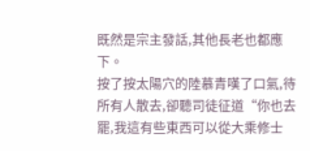既然是宗主發話,其他長老也都應下。
按了按太陽穴的陸慕青嘆了口氣,待所有人散去,卻聽司徒征道“你也去罷,我這有些東西可以從大乘修士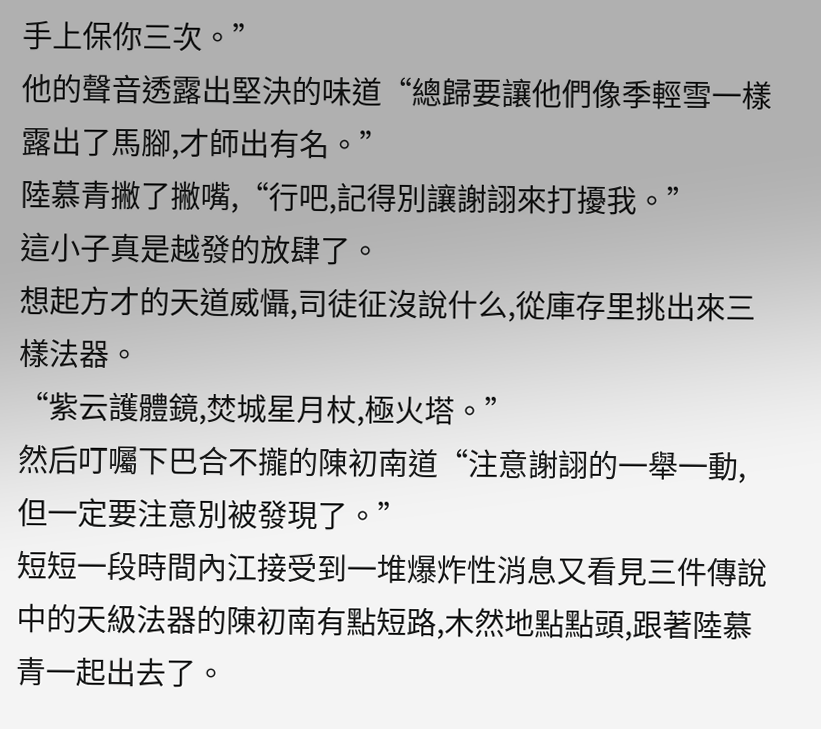手上保你三次。”
他的聲音透露出堅決的味道“總歸要讓他們像季輕雪一樣露出了馬腳,才師出有名。”
陸慕青撇了撇嘴,“行吧,記得別讓謝詡來打擾我。”
這小子真是越發的放肆了。
想起方才的天道威懾,司徒征沒說什么,從庫存里挑出來三樣法器。
“紫云護體鏡,焚城星月杖,極火塔。”
然后叮囑下巴合不攏的陳初南道“注意謝詡的一舉一動,但一定要注意別被發現了。”
短短一段時間內江接受到一堆爆炸性消息又看見三件傳說中的天級法器的陳初南有點短路,木然地點點頭,跟著陸慕青一起出去了。